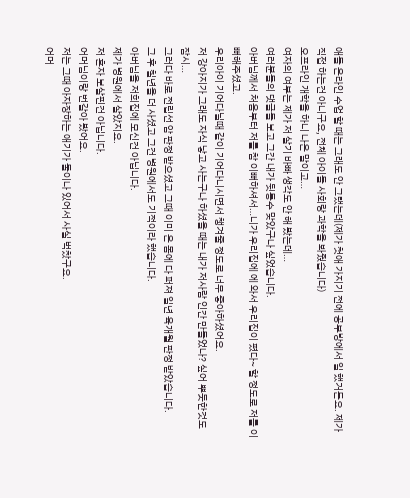애들 온라인 수업 할 때는 그래도 안 그랬는데(제가 첫애 가지기 전에 공부방에서 일 했거든요. 제가 직접 하는건 아니구요, 전체 아이들 사회랑 과학을 봐줬습니다)
오프라인 개학을 하니 나온 말이고…
여자의 여부는 제가 저 살기 바빠 생각도 안 해 봤는데…
여러분들의 댓글들 보고 그간 내가 뒷통수 맞았구나 싶었습니다.
아버님께서 처음부터 저를 참 이뻐하셔서…니가 우리집에 에 와서 우리집이 폈다~ 할 정도로 저를 이뻐해주셨고.
우리아이 기어다닐때 같이 기어다니시면서 챙겨줄 정도로 너무 좋아하셨어요.
저 강아지가 그래도 자식 낳고 사는구나 하셨을 때는 내가 저사람 인간 만들었나? 싶어 뿌듯한것도 잠시…
그러다 바로 전립선 암 판정 받으셨고 그때 이미 온 몸에 다 퍼져 일년 육개월 판정 받았습니다.
그 후 칠년을 더 사셨고 그건 병원에서도 기적이라 했습니다.
아버님을 저희집에 모신건 아닙니다.
제가 병원에서 살았지요.
저 혼자 보살핀건 아닙니다.
어머님이랑 번갈아 봤어요.
저는 그때 아자장하는 애기가 둘이나 있어서 사실 벅찼구요.
어머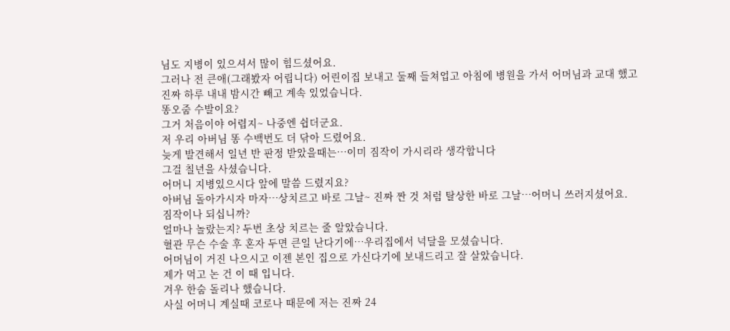님도 지병이 있으셔서 많이 힘드셨어요.
그러나 전 큰애(그래봤자 어립니다) 어린이집 보내고 둘째 들쳐업고 아침에 병원을 가서 어머님과 교대 했고
진짜 하루 내내 밤시간 빼고 계속 있었습니다.
똥오줌 수발이요?
그거 처음이야 어렵지~ 나중엔 쉽더군요.
저 우리 아버님 똥 수백번도 더 닦아 드렸어요.
늦게 발견해서 일년 반 판정 받았을때는…이미 짐작이 가시리라 생각합니다
그걸 칠년을 사셨습니다.
어머니 지병있으시다 앞에 말씀 드렸지요?
아버님 돌아가시자 마자…상치르고 바로 그날~ 진짜 짠 것 처럼 탈상한 바로 그날…어머니 쓰러지셨어요.
짐작이나 되십니까?
얼마나 놀랐는지? 두번 초상 치르는 줄 알았습니다.
혈관 무슨 수술 후 혼자 두면 큰일 난다기에…우리집에서 넉달을 모셨습니다.
어머님이 거진 나으시고 이젠 본인 집으로 가신다기에 보내드리고 잘 살았습니다.
제가 먹고 논 건 이 때 입니다.
겨우 한숨 돌리나 했습니다.
사실 어머니 계실때 코로나 때문에 저는 진짜 24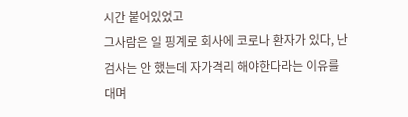시간 붙어있었고
그사람은 일 핑계로 회사에 코로나 환자가 있다, 난 검사는 안 했는데 자가격리 해야한다라는 이유를 대며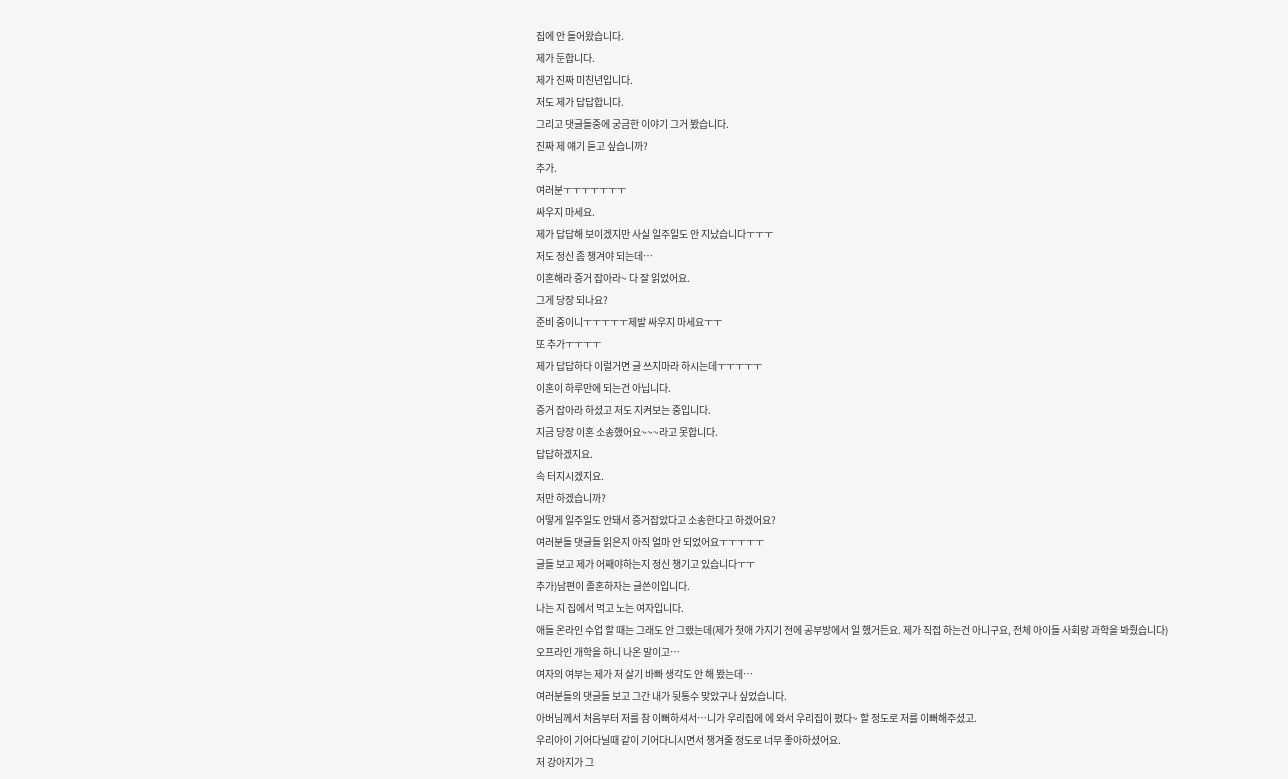집에 안 들어왔습니다.
제가 둔합니다.
제가 진짜 미친년입니다.
저도 제가 답답합니다.
그리고 댓글들중에 궁금한 이야기 그거 봤습니다.
진짜 제 얘기 듣고 싶습니까?
추가.
여러분ㅜㅜㅜㅜㅜㅜㅜ
싸우지 마세요.
제가 답답해 보이겠지만 사실 일주일도 안 지났습니다ㅜㅜㅜ
저도 정신 좀 챙겨야 되는데…
이혼해라 증거 잡아라~ 다 잘 읽었어요.
그게 당장 되나요?
준비 중이니ㅜㅜㅜㅜㅜ제발 싸우지 마세요ㅜㅜ
또 추가ㅜㅜㅜㅜ
제가 답답하다 이럴거면 글 쓰지마라 하시는데ㅜㅜㅜㅜㅜ
이혼이 하루만에 되는건 아닙니다.
증거 잡아라 하셨고 저도 지켜보는 중입니다.
지금 당장 이혼 소송했어요~~~라고 못합니다.
답답하겠지요.
속 터지시겠지요.
저만 하겠습니까?
어떻게 일주일도 안돼서 증거잡았다고 소송한다고 하겠어요?
여러분들 댓글들 읽은지 아직 얼마 안 되었어요ㅜㅜㅜㅜㅜ
글들 보고 제가 어째야하는지 정신 챙기고 있습니다ㅜㅜ
추가)남편이 졸혼하자는 글쓴이입니다.
나는 지 집에서 먹고 노는 여자입니다.
애들 온라인 수업 할 때는 그래도 안 그랬는데(제가 첫애 가지기 전에 공부방에서 일 했거든요. 제가 직접 하는건 아니구요, 전체 아이들 사회랑 과학을 봐줬습니다)
오프라인 개학을 하니 나온 말이고…
여자의 여부는 제가 저 살기 바빠 생각도 안 해 봤는데…
여러분들의 댓글들 보고 그간 내가 뒷통수 맞았구나 싶었습니다.
아버님께서 처음부터 저를 참 이뻐하셔서…니가 우리집에 에 와서 우리집이 폈다~ 할 정도로 저를 이뻐해주셨고.
우리아이 기어다닐때 같이 기어다니시면서 챙겨줄 정도로 너무 좋아하셨어요.
저 강아지가 그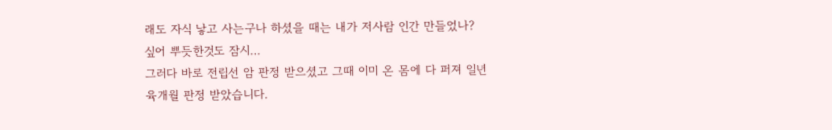래도 자식 낳고 사는구나 하셨을 때는 내가 저사람 인간 만들었나? 싶어 뿌듯한것도 잠시…
그러다 바로 전립선 암 판정 받으셨고 그때 이미 온 몸에 다 퍼져 일년 육개월 판정 받았습니다.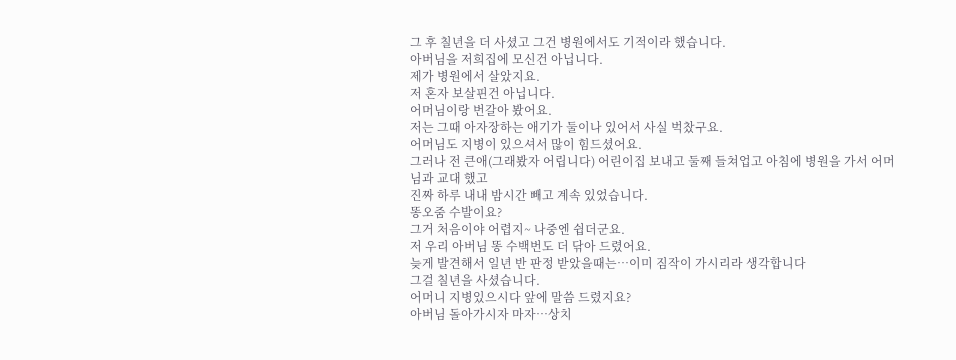그 후 칠년을 더 사셨고 그건 병원에서도 기적이라 했습니다.
아버님을 저희집에 모신건 아닙니다.
제가 병원에서 살았지요.
저 혼자 보살핀건 아닙니다.
어머님이랑 번갈아 봤어요.
저는 그때 아자장하는 애기가 둘이나 있어서 사실 벅찼구요.
어머님도 지병이 있으셔서 많이 힘드셨어요.
그러나 전 큰애(그래봤자 어립니다) 어린이집 보내고 둘째 들쳐업고 아침에 병원을 가서 어머님과 교대 했고
진짜 하루 내내 밤시간 빼고 계속 있었습니다.
똥오줌 수발이요?
그거 처음이야 어렵지~ 나중엔 쉽더군요.
저 우리 아버님 똥 수백번도 더 닦아 드렸어요.
늦게 발견해서 일년 반 판정 받았을때는…이미 짐작이 가시리라 생각합니다
그걸 칠년을 사셨습니다.
어머니 지병있으시다 앞에 말씀 드렸지요?
아버님 돌아가시자 마자…상치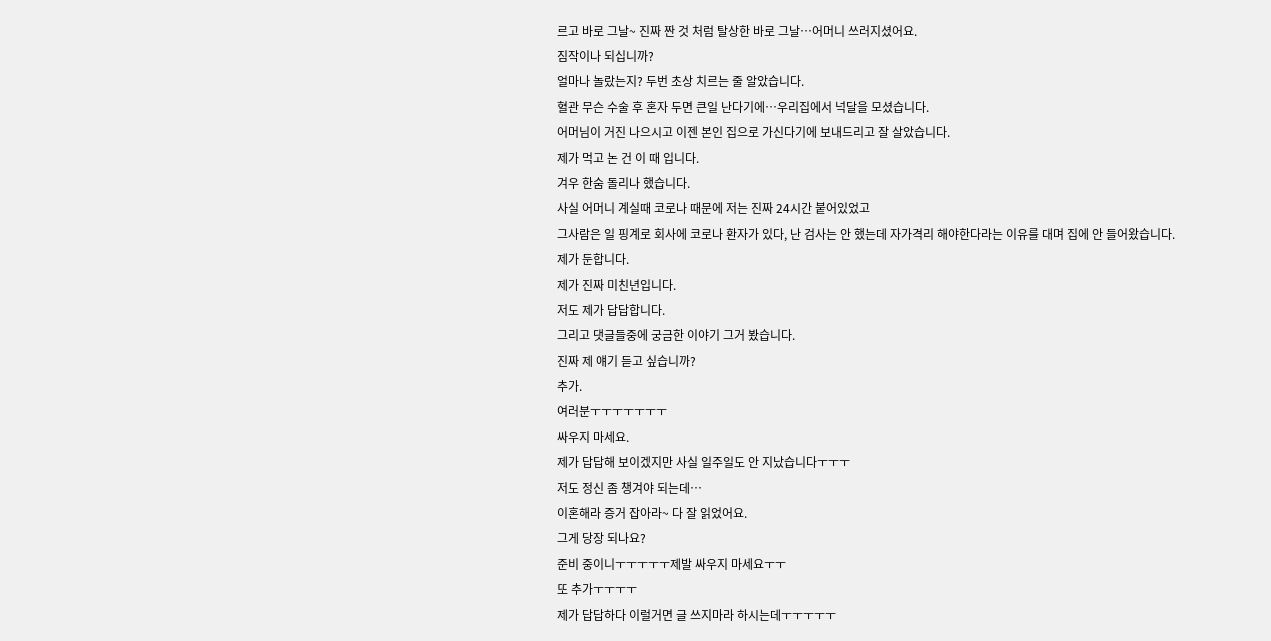르고 바로 그날~ 진짜 짠 것 처럼 탈상한 바로 그날…어머니 쓰러지셨어요.
짐작이나 되십니까?
얼마나 놀랐는지? 두번 초상 치르는 줄 알았습니다.
혈관 무슨 수술 후 혼자 두면 큰일 난다기에…우리집에서 넉달을 모셨습니다.
어머님이 거진 나으시고 이젠 본인 집으로 가신다기에 보내드리고 잘 살았습니다.
제가 먹고 논 건 이 때 입니다.
겨우 한숨 돌리나 했습니다.
사실 어머니 계실때 코로나 때문에 저는 진짜 24시간 붙어있었고
그사람은 일 핑계로 회사에 코로나 환자가 있다, 난 검사는 안 했는데 자가격리 해야한다라는 이유를 대며 집에 안 들어왔습니다.
제가 둔합니다.
제가 진짜 미친년입니다.
저도 제가 답답합니다.
그리고 댓글들중에 궁금한 이야기 그거 봤습니다.
진짜 제 얘기 듣고 싶습니까?
추가.
여러분ㅜㅜㅜㅜㅜㅜㅜ
싸우지 마세요.
제가 답답해 보이겠지만 사실 일주일도 안 지났습니다ㅜㅜㅜ
저도 정신 좀 챙겨야 되는데…
이혼해라 증거 잡아라~ 다 잘 읽었어요.
그게 당장 되나요?
준비 중이니ㅜㅜㅜㅜㅜ제발 싸우지 마세요ㅜㅜ
또 추가ㅜㅜㅜㅜ
제가 답답하다 이럴거면 글 쓰지마라 하시는데ㅜㅜㅜㅜㅜ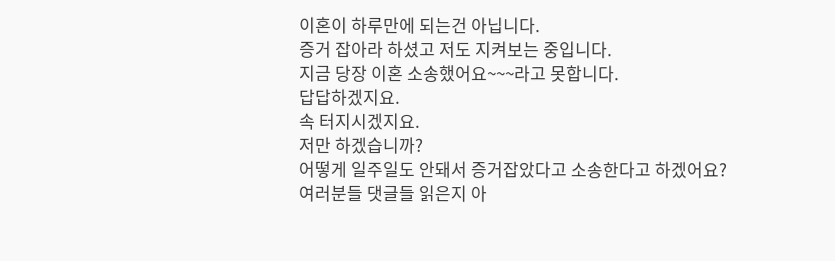이혼이 하루만에 되는건 아닙니다.
증거 잡아라 하셨고 저도 지켜보는 중입니다.
지금 당장 이혼 소송했어요~~~라고 못합니다.
답답하겠지요.
속 터지시겠지요.
저만 하겠습니까?
어떻게 일주일도 안돼서 증거잡았다고 소송한다고 하겠어요?
여러분들 댓글들 읽은지 아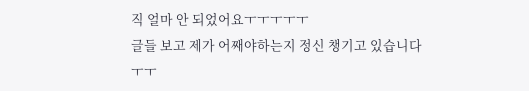직 얼마 안 되었어요ㅜㅜㅜㅜㅜ
글들 보고 제가 어째야하는지 정신 챙기고 있습니다ㅜㅜ